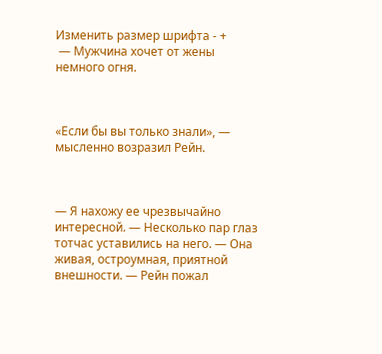Изменить размер шрифта - +
 — Мужчина хочет от жены немного огня.



«Если бы вы только знали», — мысленно возразил Рейн.



— Я нахожу ее чрезвычайно интересной. — Несколько пар глаз тотчас уставились на него. — Она живая, остроумная, приятной внешности. — Рейн пожал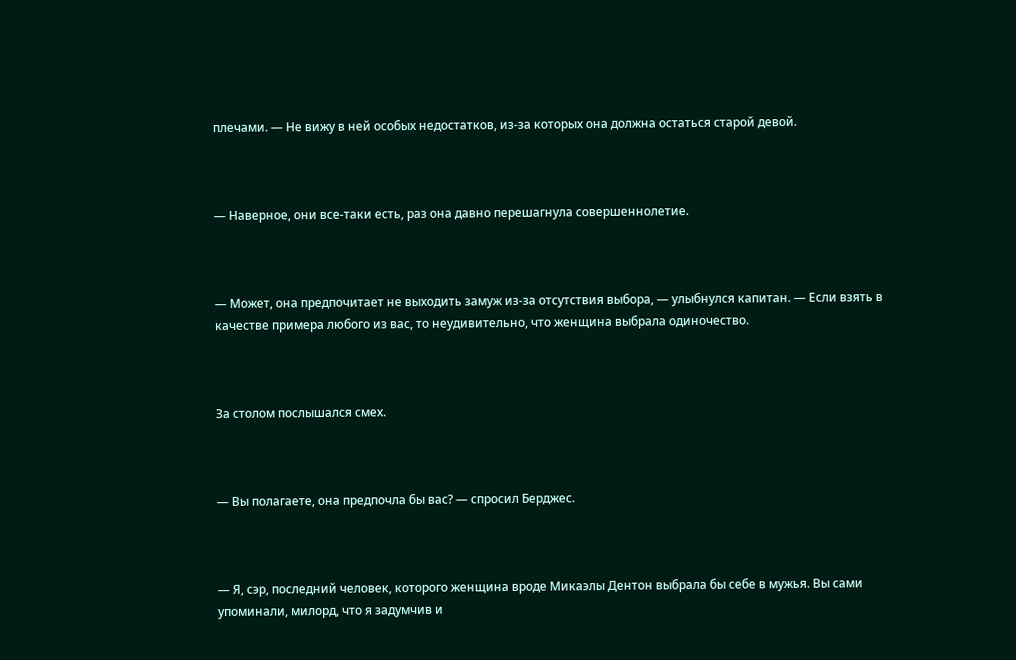плечами. — Не вижу в ней особых недостатков, из-за которых она должна остаться старой девой.



— Наверное, они все-таки есть, раз она давно перешагнула совершеннолетие.



— Может, она предпочитает не выходить замуж из-за отсутствия выбора, — улыбнулся капитан. — Если взять в качестве примера любого из вас, то неудивительно, что женщина выбрала одиночество.



За столом послышался смех.



— Вы полагаете, она предпочла бы вас? — спросил Берджес.



— Я, сэр, последний человек, которого женщина вроде Микаэлы Дентон выбрала бы себе в мужья. Вы сами упоминали, милорд, что я задумчив и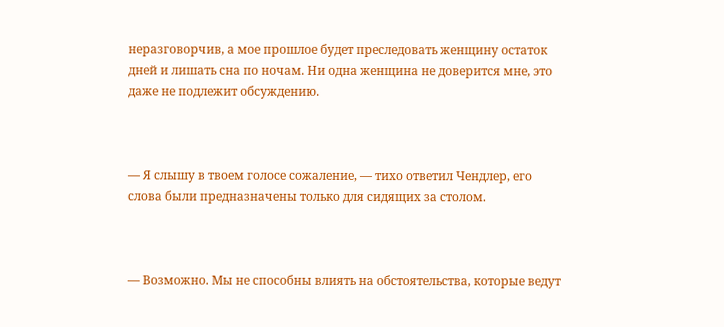неразговорчив, а мое прошлое будет преследовать женщину остаток дней и лишать сна по ночам. Ни одна женщина не доверится мне, это даже не подлежит обсуждению.



— Я слышу в твоем голосе сожаление, — тихо ответил Чендлер, его слова были предназначены только для сидящих за столом.



— Возможно. Мы не способны влиять на обстоятельства, которые ведут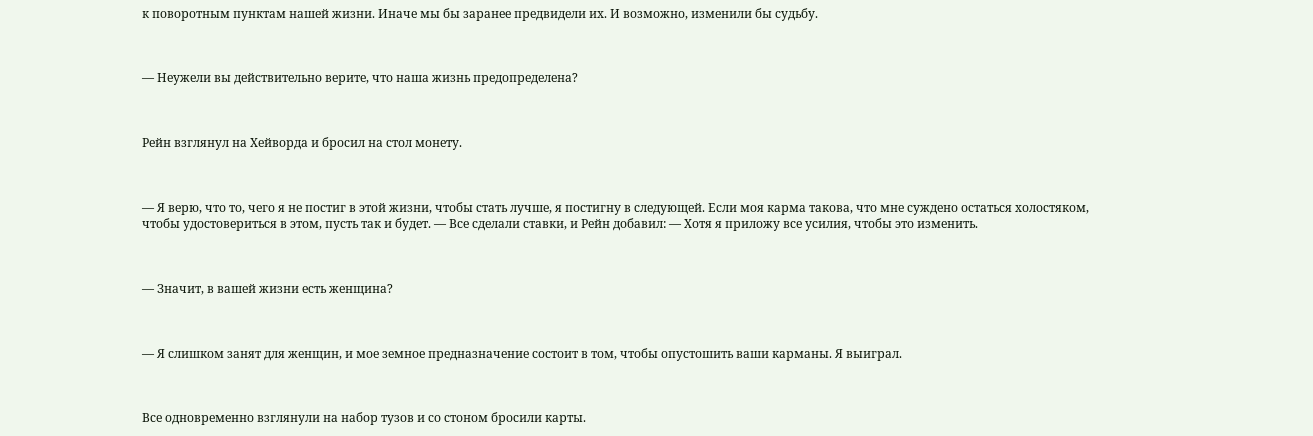к поворотным пунктам нашей жизни. Иначе мы бы заранее предвидели их. И возможно, изменили бы судьбу.



— Неужели вы действительно верите, что наша жизнь предопределена?



Рейн взглянул на Хейворда и бросил на стол монету.



— Я верю, что то, чего я не постиг в этой жизни, чтобы стать лучше, я постигну в следующей. Если моя карма такова, что мне суждено остаться холостяком, чтобы удостовериться в этом, пусть так и будет. — Все сделали ставки, и Рейн добавил: — Хотя я приложу все усилия, чтобы это изменить.



— Значит, в вашей жизни есть женщина?



— Я слишком занят для женщин, и мое земное предназначение состоит в том, чтобы опустошить ваши карманы. Я выиграл.



Все одновременно взглянули на набор тузов и со стоном бросили карты.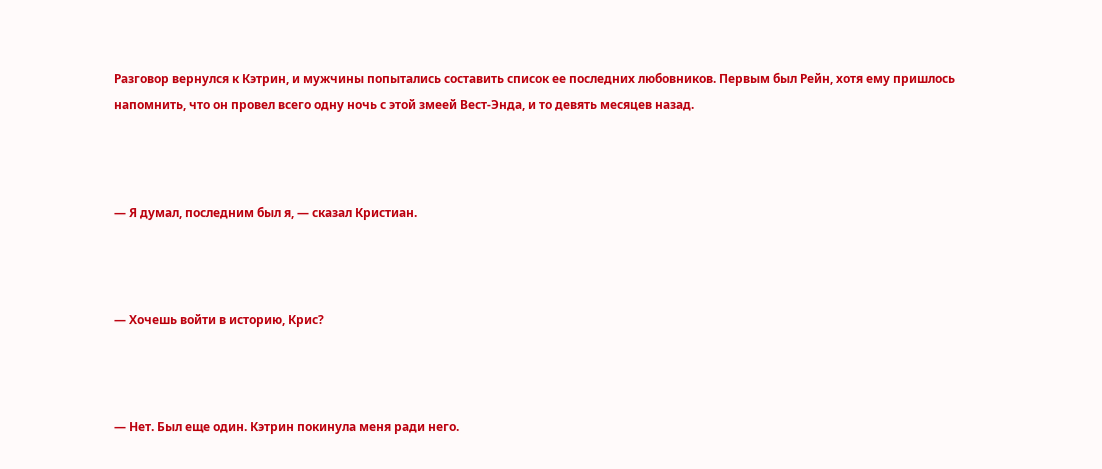Разговор вернулся к Кэтрин, и мужчины попытались составить список ее последних любовников. Первым был Рейн, хотя ему пришлось напомнить, что он провел всего одну ночь с этой змеей Вест-Энда, и то девять месяцев назад.



— Я думал, последним был я, — сказал Кристиан.



— Хочешь войти в историю, Крис?



— Нет. Был еще один. Кэтрин покинула меня ради него.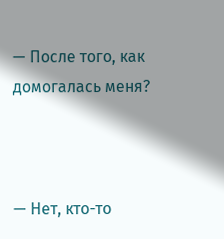— После того, как домогалась меня?



— Нет, кто-то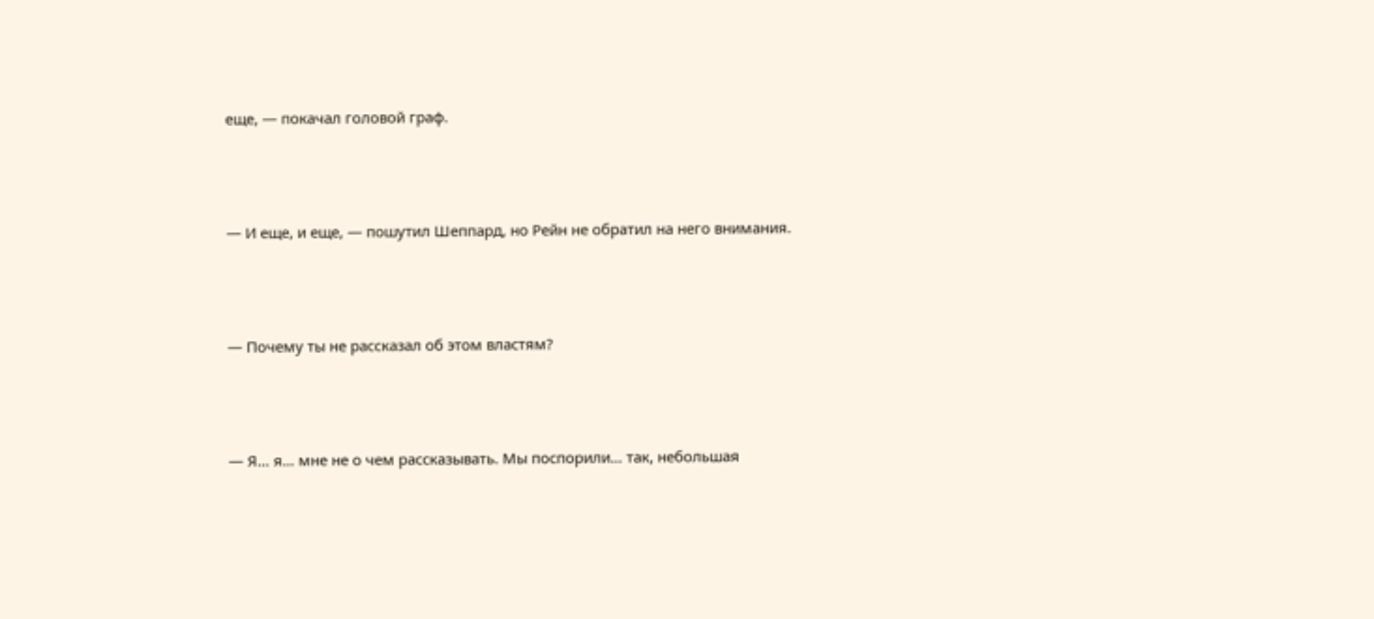еще, — покачал головой граф.



— И еще, и еще, — пошутил Шеппард, но Рейн не обратил на него внимания.



— Почему ты не рассказал об этом властям?



— Я… я… мне не о чем рассказывать. Мы поспорили… так, небольшая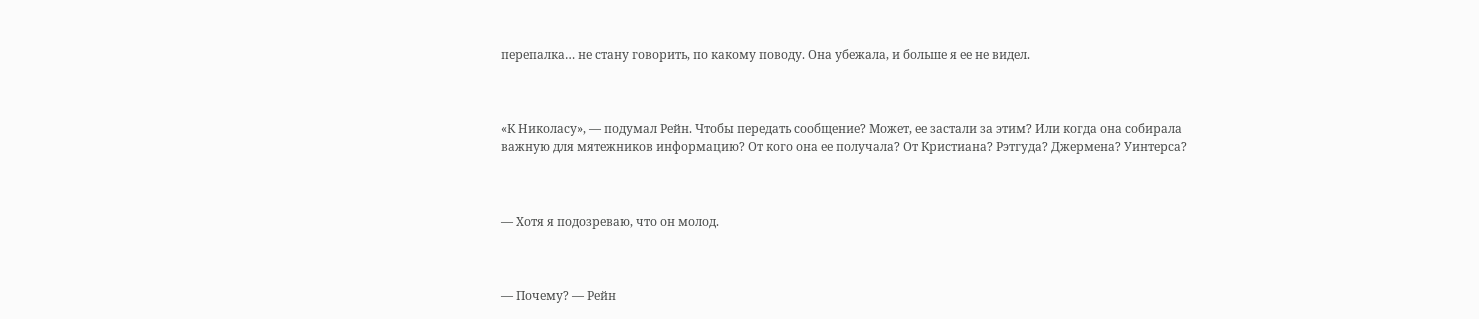перепалка… не стану говорить, по какому поводу. Она убежала, и больше я ее не видел.



«К Николасу», — подумал Рейн. Чтобы передать сообщение? Может, ее застали за этим? Или когда она собирала важную для мятежников информацию? От кого она ее получала? От Кристиана? Рэтгуда? Джермена? Уинтерса?



— Хотя я подозреваю, что он молод.



— Почему? — Рейн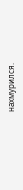нахмурился.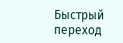Быстрый переход